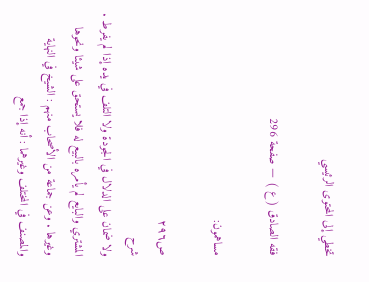تخطي إلى المحتوى الرئيسي

فقه الصادق ( ع ) — صفحة 296

مساهمون:

ص٢٩٦
شرح
ولا ضمان على الدلال في الجودة ولا التلف في يده إذا لم يفرط . المشتري والبايع لم يأمره بالبيع له فلا يستحق على شيئا ونحوها وغيرها . وعن جماعة من الأصحاب منهم : الشيخ في النهاية والمصنف في المختلف وغيرهما : أنه إذا جمع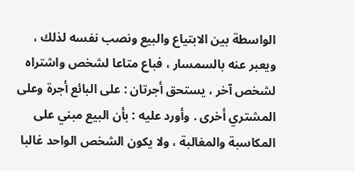الواسطة بين الابتياع والبيع ونصب نفسه لذلك ، ويعبر عنه بالسمسار ، فباع متاعا لشخص واشتراه لشخص آخر ، يستحق أجرتان : على البائع أجرة وعلى المشتري أخرى . وأورد عليه : بأن البيع مبني على المكاسبة والمغالبة ، ولا يكون الشخص الواحد غالبا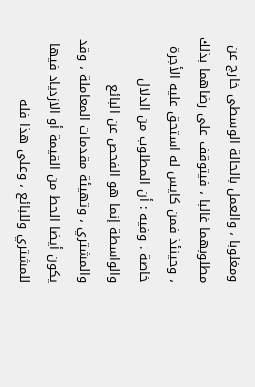ومغلوبا ، والعمل بالحالة الوسطى خارج عن مطلوبهما غالبا ، فيتوقف على رضاهما بذلك ، وحينئذ فمن كايس له استحق عليه الأجرة خاصة . وفيه : أن المطلوب من الدلال والواسطة إنما هو الفحص عن البائع والمشتري ، وتهيئة مقدمات المعاملة ، وقد يكون أيضا الحط من القيمة أو الازدياد فيها للمشتري وللبائع ، وعلى هذا فله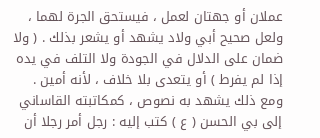عملان أو جهتان لعمل ، فيستحق الجرة لهما ، ولعل صحيح أبي ولاد يشهد أو يشعر بذلك . ( ولا ضمان على الدلال في الجودة ولا التلف في يده إذا لم يفرط ) أو يتعدى بلا خلاف ، لأنه أمين . ومع ذلك يشهد به نصوص ، كمكاتبته القاساني إلى بي الحسن ( ع ) كتب إليه : رجل أمر رجلا أن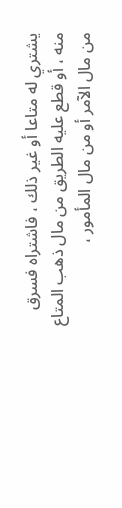يشتري له متاعا أو غير ذلك ، فاشتراه فسرق منه ، أو قطع عليه الطريق من مال ذهب المتاع من مال الآمر أو من مال المأمور ،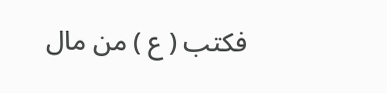فكتب ( ع ) من مال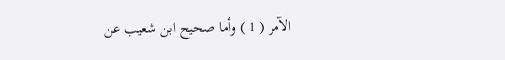الآمر ( 1 ) وأما صحيح ابن شعيب عن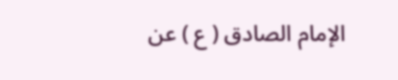الإمام الصادق ( ع ) عن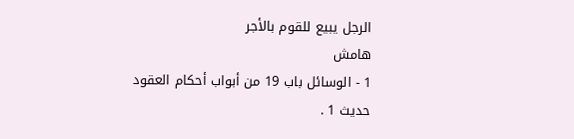الرجل يبيع للقوم بالأجر
هامش
1 - الوسائل باب 19 من أبواب أحكام العقود حديث 1 .